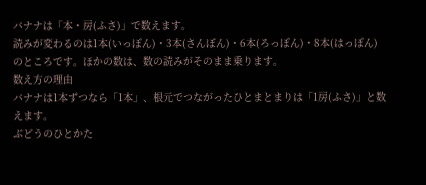バナナは「本・房(ふさ)」で数えます。
読みが変わるのは1本(いっぽん)・3本(さんぼん)・6本(ろっぽん)・8本(はっぽん)のところです。ほかの数は、数の読みがそのまま乗ります。
数え方の理由
バナナは1本ずつなら「1本」、根元でつながったひとまとまりは「1房(ふさ)」と数えます。
ぶどうのひとかた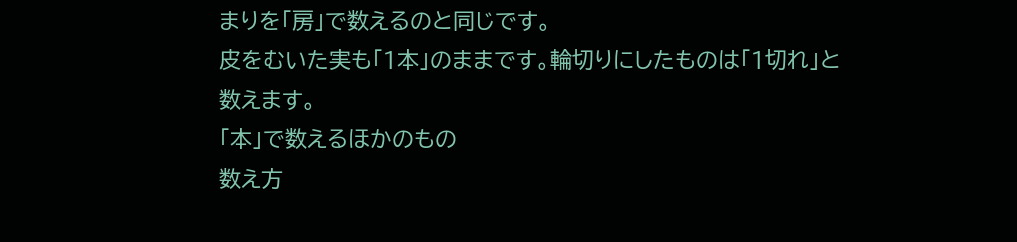まりを「房」で数えるのと同じです。
皮をむいた実も「1本」のままです。輪切りにしたものは「1切れ」と数えます。
「本」で数えるほかのもの
数え方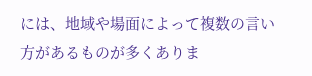には、地域や場面によって複数の言い方があるものが多くありま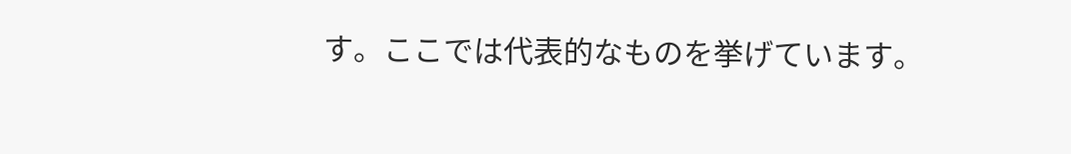す。ここでは代表的なものを挙げています。